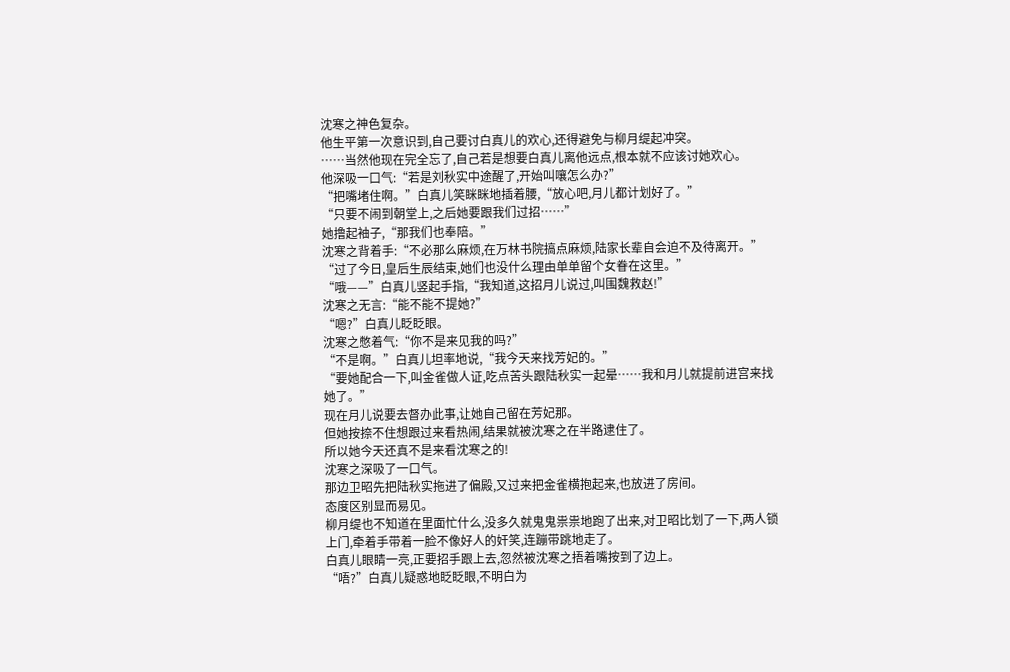沈寒之神色复杂。
他生平第一次意识到,自己要讨白真儿的欢心,还得避免与柳月缇起冲突。
……当然他现在完全忘了,自己若是想要白真儿离他远点,根本就不应该讨她欢心。
他深吸一口气:“若是刘秋实中途醒了,开始叫嚷怎么办?”
“把嘴堵住啊。”白真儿笑眯眯地插着腰,“放心吧,月儿都计划好了。”
“只要不闹到朝堂上,之后她要跟我们过招……”
她撸起袖子,“那我们也奉陪。”
沈寒之背着手:“不必那么麻烦,在万林书院搞点麻烦,陆家长辈自会迫不及待离开。”
“过了今日,皇后生辰结束,她们也没什么理由单单留个女眷在这里。”
“哦——”白真儿竖起手指,“我知道,这招月儿说过,叫围魏救赵!”
沈寒之无言:“能不能不提她?”
“嗯?”白真儿眨眨眼。
沈寒之憋着气:“你不是来见我的吗?”
“不是啊。”白真儿坦率地说,“我今天来找芳妃的。”
“要她配合一下,叫金雀做人证,吃点苦头跟陆秋实一起晕……我和月儿就提前进宫来找她了。”
现在月儿说要去督办此事,让她自己留在芳妃那。
但她按捺不住想跟过来看热闹,结果就被沈寒之在半路逮住了。
所以她今天还真不是来看沈寒之的!
沈寒之深吸了一口气。
那边卫昭先把陆秋实拖进了偏殿,又过来把金雀横抱起来,也放进了房间。
态度区别显而易见。
柳月缇也不知道在里面忙什么,没多久就鬼鬼祟祟地跑了出来,对卫昭比划了一下,两人锁上门,牵着手带着一脸不像好人的奸笑,连蹦带跳地走了。
白真儿眼睛一亮,正要招手跟上去,忽然被沈寒之捂着嘴按到了边上。
“唔?”白真儿疑惑地眨眨眼,不明白为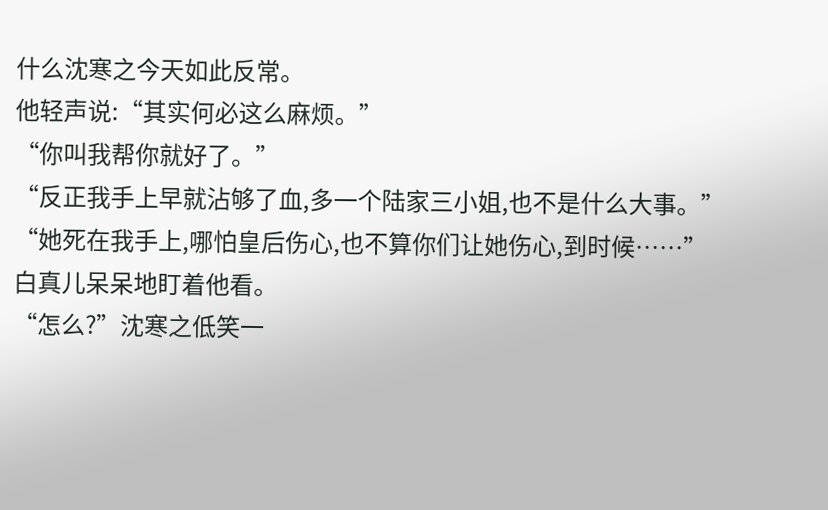什么沈寒之今天如此反常。
他轻声说:“其实何必这么麻烦。”
“你叫我帮你就好了。”
“反正我手上早就沾够了血,多一个陆家三小姐,也不是什么大事。”
“她死在我手上,哪怕皇后伤心,也不算你们让她伤心,到时候……”
白真儿呆呆地盯着他看。
“怎么?”沈寒之低笑一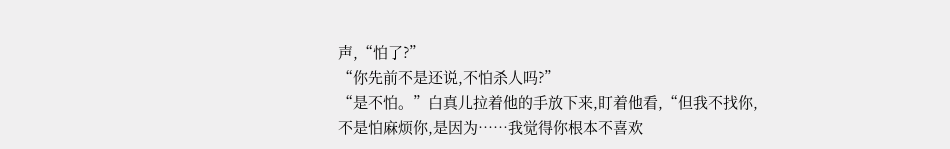声,“怕了?”
“你先前不是还说,不怕杀人吗?”
“是不怕。”白真儿拉着他的手放下来,盯着他看,“但我不找你,不是怕麻烦你,是因为……我觉得你根本不喜欢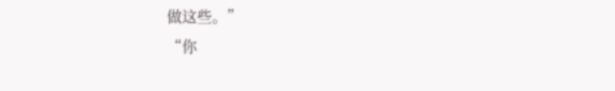做这些。”
“你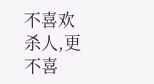不喜欢杀人,更不喜